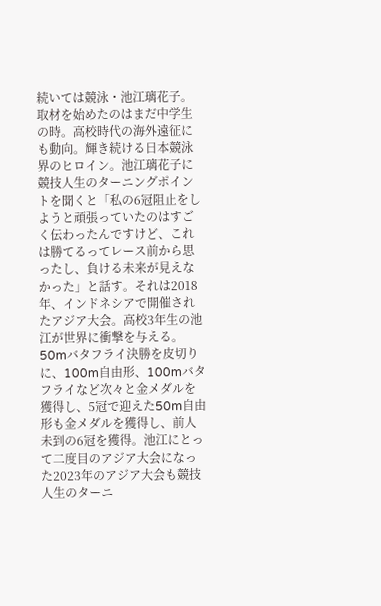続いては競泳・池江璃花子。取材を始めたのはまだ中学生の時。高校時代の海外遠征にも動向。輝き続ける日本競泳界のヒロイン。池江璃花子に競技人生のターニングポイントを聞くと「私の6冠阻止をしようと頑張っていたのはすごく伝わったんですけど、これは勝てるってレース前から思ったし、負ける未来が見えなかった」と話す。それは2018年、インドネシアで開催されたアジア大会。高校3年生の池江が世界に衝撃を与える。50mバタフライ決勝を皮切りに、100m自由形、100mバタフライなど次々と金メダルを獲得し、5冠で迎えた50m自由形も金メダルを獲得し、前人未到の6冠を獲得。池江にとって二度目のアジア大会になった2023年のアジア大会も競技人生のターニ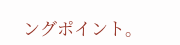ングポイント。